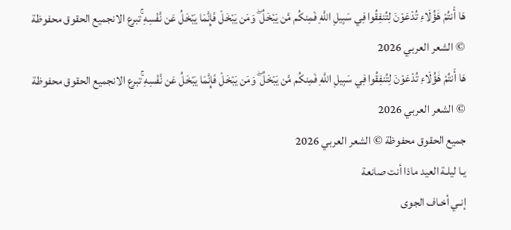هَا أَنتُمْ هَٰؤُلَاءِ تُدْعَوْنَ لِتُنفِقُوا فِي سَبِيلِ اللَّهِ فَمِنكُم مَّن يَبْخَلُ ۖ وَمَن يَبْخَلْ فَإِنَّمَا يَبْخَلُ عَن نَّفْسِهِ ۚتبرع الانجميع الحقوق محفوظة © الشعر العربي 2026
هَا أَنتُمْ هَٰؤُلَاءِ تُدْعَوْنَ لِتُنفِقُوا فِي سَبِيلِ اللَّهِ فَمِنكُم مَّن يَبْخَلُ ۖ وَمَن يَبْخَلْ فَإِنَّمَا يَبْخَلُ عَن نَّفْسِهِ ۚتبرع الانجميع الحقوق محفوظة © الشعر العربي 2026
جميع الحقوق محفوظة © الشعر العربي 2026
يـا ليلـة العيد ماذا أنت صانعة
إنـي أخـاف الجوى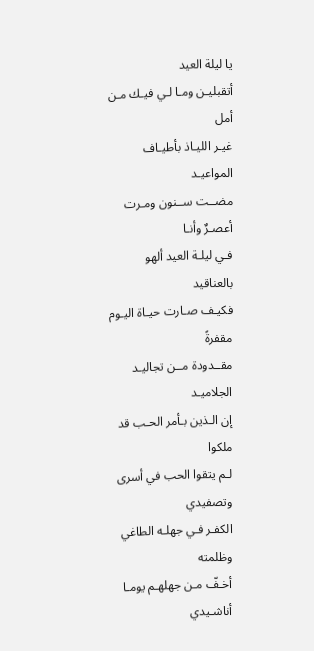يا ليلة العيد
أتقبليـن ومـا لـي فيـك مـن أمل
غيـر الليـاذ بأطيـاف المواعيـد
مضــت ســنون ومـرت أعصـرٌ وأنـا
فـي ليلـة العيد ألهو بالعناقيد
فكيـف صـارت حيـاة اليـوم مقفرةً
مقــدودة مــن تجاليـد الجلاميـد
إن الـذين بـأمر الحـب قد ملكوا
لـم يتقوا الحب في أسرى وتصفيدي
الكفـر فـي جهلـه الطاغي وظلمته
أخـفّ مـن جهلهـم يومـا أناشـيدي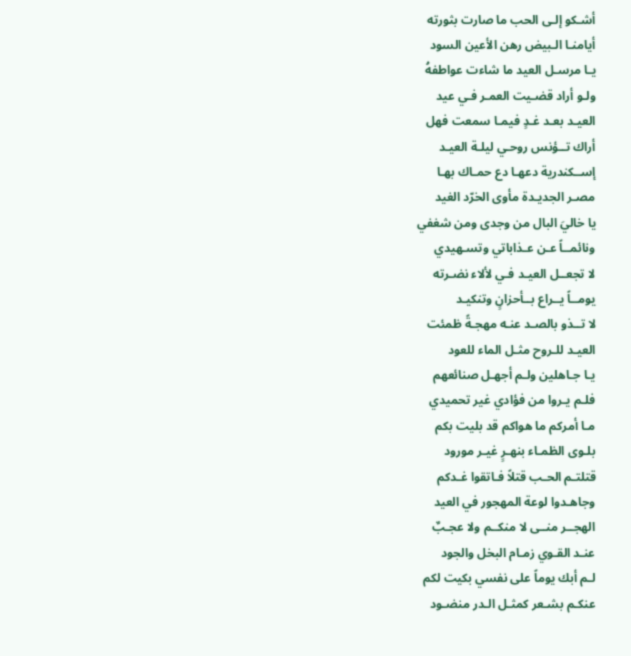أشـكو إلـى الحب ما صارت بثورته
أيامنـا الـبيض رهن الأعين السود
يـا مرسـل العيد ما شاءت عواطفهُ
ولـو أراد قضـيت العمـر فـي عيد
العيـد بعـد غـدٍ فيمـا سمعت فهل
أراك تــؤنس روحـي ليلـة العيـد
إســكندرية دعهـا دع حمـاك بهـا
مصـر الجديـدة مأوى الخرّد الغيد
يا خاليَ البال من وجدى ومن شغفي
ونائمــاً عـن عـذاباتي وتسـهيدي
لا تجعــل العيـد فـي لألاء نضـرته
يومــاً يــراع بــأحزانٍ وتنكيـد
لا تــذو بالصـد عنـه مهجـةً ظمئت
العيـد للـروح مثـل الماء للعود
يـا جـاهلين ولـم أجهـل صنائعهم
فلـم يـروا من فؤادي غير تحميدي
مـا أمركم ما هواكم قد بليت بكم
بلـوى الظمـاء بنهـرٍ غيـر مورود
قتلتـم الحـب قتلاً فـاتقوا غـدكم
وجاهـدوا لوعة المهجور في العيد
الهجــر منــى لا منكــم ولا عجـبٌ
عنـد القـوي زمـام البخل والجود
لـم أبك يوماً على نفسي بكيت لكم
عنكـم بشـعر كمثـل الـدر منضـود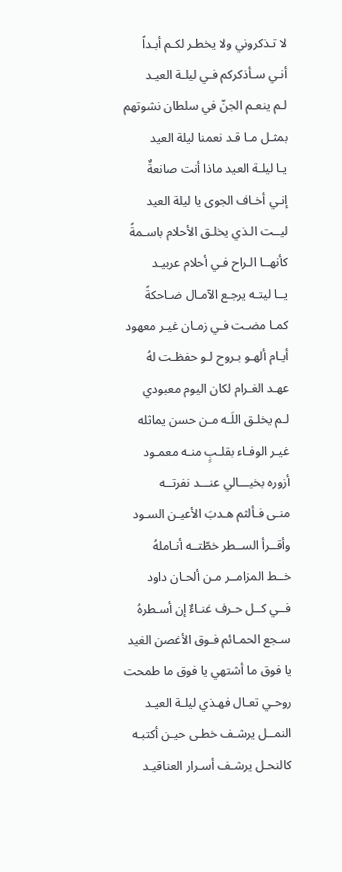لا تـذكروني ولا يخطـر لكـم أبـداً
أنـي سـأذكركم فـي ليلـة العيـد
لـم ينعـم الجنّ في سلطان نشوتهم
بمثـل مـا قـد نعمنا ليلة العيد
يـا ليلـة العيد ماذا أنت صانعةٌ
إنـي أخـاف الجوى يا ليلة العيد
ليــت الـذي يخلـق الأحلام باسـمةً
كأنهــا الـراح فـي أحلام عربيـد
يــا ليتـه يرجـع الآمـال ضـاحكةً
كمـا مضـت فـي زمـان غيـر معهود
أيـام ألهـو بـروح لـو حفظـت لهُ
عهـد الغـرام لكان اليوم معبودي
لـم يخلـق اللَـه مـن حسن يماثله
غيـر الوفـاء بقلـبٍ منـه معمـود
أزوره بخيـــالي عنـــد نفرتــه
منـى فـألثم هـدبَ الأعيـن السـود
وأقــرأ الســطر خطّتــه أنـاملهُ
خــط المزامــر مـن ألحـان داود
فــي كــل حـرف غنـاءٌ إن أسـطرهُ
سـجع الحمـائم فـوق الأغصن الغيد
يا فوق ما أشتهي يا فوق ما طمحت
روحـي تعـال فهـذي ليلـة العيـد
النمــل يرشـف خطـى حيـن أكتبـه
كالنحـل يرشـف أسـرار العناقيـد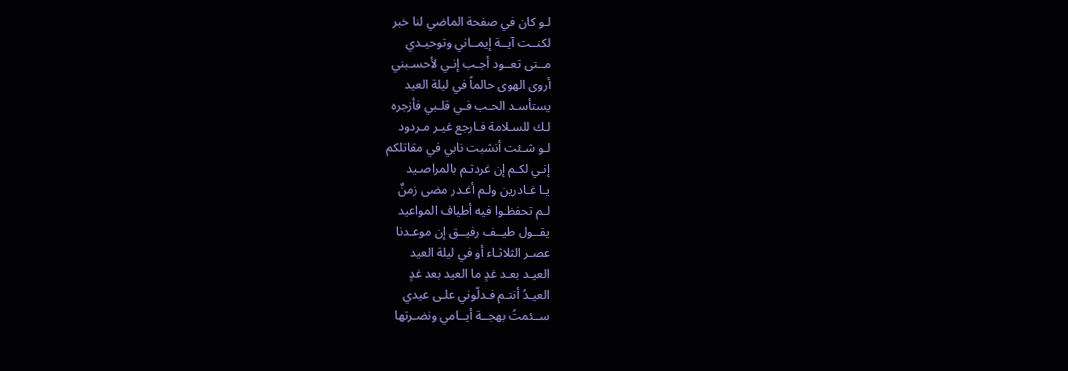لـو كان في صفحة الماضي لنا خبر
لكنــت آيــة إيمــاني وتوحيـدي
مــتى تعــود أجـب إنـي لأحسـبني
أروى الهوى حالماً في ليلة العيد
يستأسـد الحـب فـي قلـبي فأزجره
لـك للسـلامة فـارجع غيـر مـردود
لـو شـئت أنشبت نابي في مقاتلكم
إنـي لكـم إن غردتـم بالمراصـيد
يـا غـادرين ولـم أغـدر مضى زمنٌ
لـم تحفظـوا فيه أطياف المواعيد
يقــول طيــف رفيــق إن موعـدنا
عصـر الثلاثـاء أو في ليلة العيد
العيـد بعـد غدٍ ما العيد بعد غدٍ
العيـدُ أنتـم فـدلّوني علـى عيدي
ســئمتُ بهجــة أيــامي ونضـرتها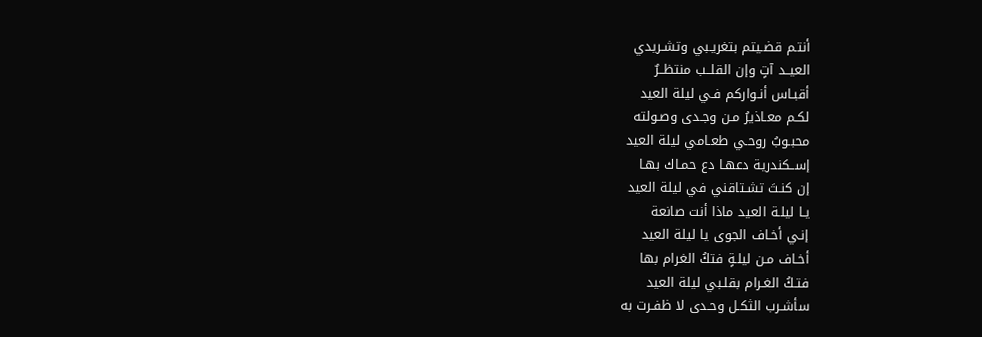أنتـم قضـيتم بتغريـبي وتشـريدي
العيــد آتٍ وإن القلــب منتظــرٌ
أقبـاس أنـواركم فـي ليلة العيد
لكـم معـاذيرُ مـن وجـدى وصـولته
محبـوبُ روحـي طعـامي ليلة العيد
إســكندرية دعهـا دع حمـاك بهـا
إن كنـتَ تشـتاقني في ليلة العيد
يـا ليلـة العيد ماذا أنت صانعة
إنـي أخـاف الجوى يا ليلة العيد
أخـاف مـن ليلـةٍ فتكُ الغرام بها
فتـكُ الغـرام بقلـبي ليلة العيد
سأشـرب الثكـل وحـدى لا ظفـرت به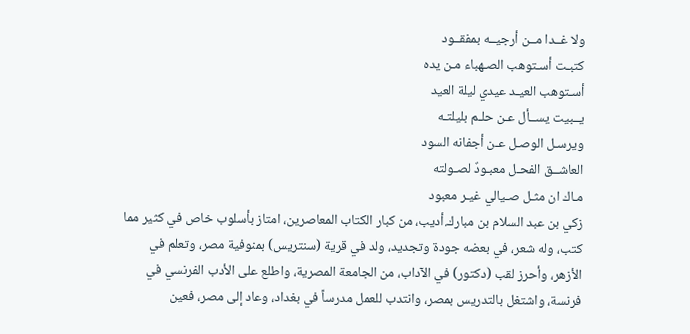ولا غــدا مــن أرجيــه بمفقــود
كتبـت أسـتوهب الصـهباء مـن يده
أسـتوهب العيـد عيدي ليلة العيد
يــبيت يســأل عـن حلـم بليلتـه
ويرسـل الوصـل عـن أجفانه السود
العاشــق الفحـل معبـودٌ لصـولته
مـاك ان مثـل صـيالي غيـر معبود
زكي بن عبد السلام بن مبارك.أديب، من كبار الكتاب المعاصرين، امتاز بأسلوب خاص في كثير مما كتب، وله شعر، في بعضه جودة وتجديد، ولد في قرية (سنتريس) بمنوفية مصر، وتعلم في الأزهر، وأحرز لقب (دكتور) في الآداب، من الجامعة المصرية، واطلع على الأدب الفرنسي في فرنسة، واشتغل بالتدريس بمصر، وانتدب للعمل مدرساً في بغداد، وعاد إلى مصر، فعين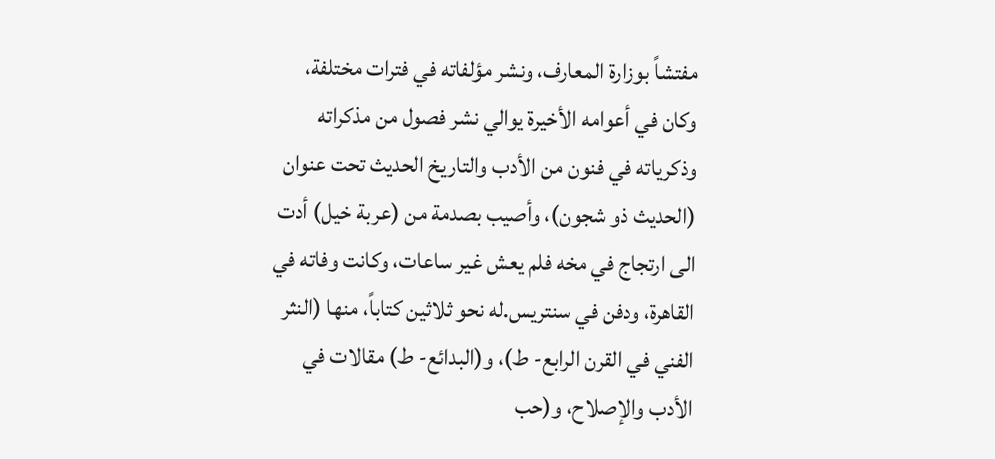مفتشاً بوزارة المعارف، ونشر مؤلفاته في فترات مختلفة، وكان في أعوامه الأخيرة يوالي نشر فصول من مذكراته وذكرياته في فنون من الأدب والتاريخ الحديث تحت عنوان (الحديث ذو شجون)، وأصيب بصدمة من (عربة خيل) أدت الى ارتجاج في مخه فلم يعش غير ساعات، وكانت وفاته في القاهرة، ودفن في سنتريس.له نحو ثلاثين كتاباً، منها (النثر الفني في القرن الرابع- ط)، و(البدائع- ط) مقالات في الأدب والإصلاح، و(حب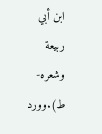ابن أبي ربيعة وشعره- ط).وورد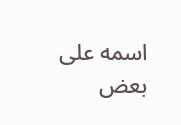اسمه على بعض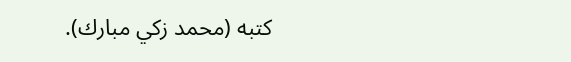كتبه (محمد زكي مبارك).